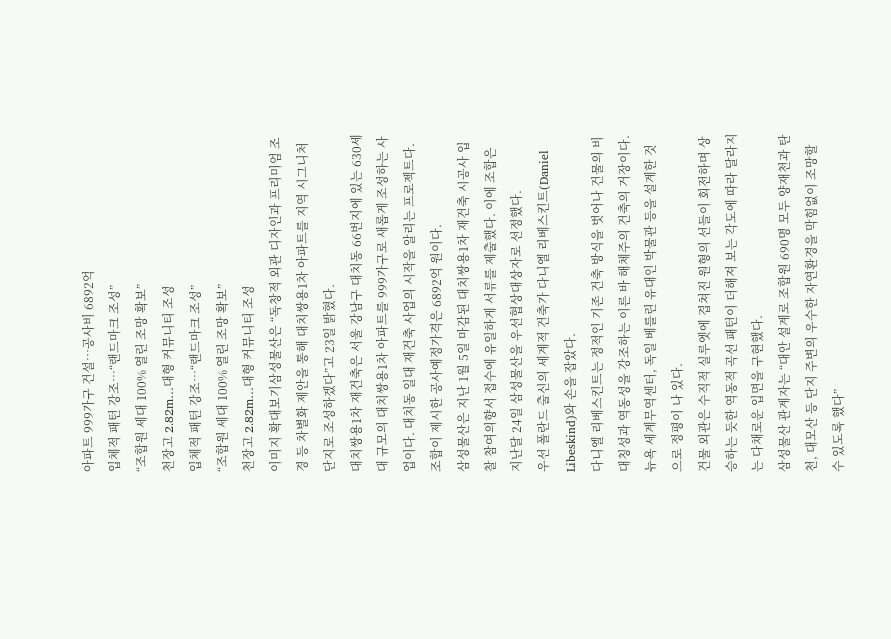아파트 999가구 건설…공사비 6892억
입체적 패턴 강조…“랜드마크 조성”
“조합원 세대 100% 열린 조망 확보”
천장고 2.82m…대형 커뮤니티 조성
입체적 패턴 강조…“랜드마크 조성”
“조합원 세대 100% 열린 조망 확보”
천장고 2.82m…대형 커뮤니티 조성
이미지 확대보기삼성물산은 “독창적 외관 디자인과 프리미엄 조경 등 차별화 제안을 통해 대치쌍용1차 아파트를 지역 시그니처 단지로 조성하겠다”고 23일 밝혔다.
대치쌍용1차 재건축은 서울 강남구 대치동 66번지에 있는 630세대 규모의 대치쌍용1차 아파트를 999가구로 새롭게 조성하는 사업이다. 대치동 일대 재건축 사업의 시작을 알리는 프로젝트다. 조합이 제시한 공사예정가격은 6892억 원이다.
삼성물산은 지난 1월 5일 마감된 대치쌍용1차 재건축 시공사 입찰 참여의향서 접수에 유일하게 서류를 제출했다. 이에 조합은 지난달 24일 삼성물산을 우선협상대상자로 선정했다.
우선 폴란드 출신의 세계적 건축가 다니엘 리베스킨트(Daniel Libeskind)와 손을 잡았다.
다니엘 리베스킨트는 정적인 기존 건축 방식을 벗어나 건물의 비대칭성과 역동성을 강조하는 이른 바 해체주의 건축의 거장이다. 뉴욕 세계무역센터, 독일 베를린 유대인 박물관 등을 설계한 것으로 정평이 나 있다.
건물 외관은 수직적 실루엣에 겹쳐진 원형의 선들이 회전하며 상승하는 듯한 역동적 곡선 패턴이 더해져 보는 각도에 따라 달라지는 다채로운 입면을 구현했다.
삼성물산 관계자는 “대안 설계로 조합원 690명 모두 양재천과 탄천, 대모산 등 단지 주변의 우수한 자연환경을 막힘없이 조망할 수 있도록 했다”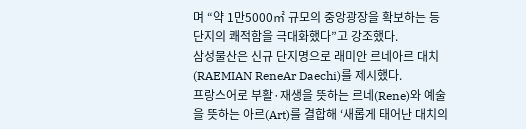며 “약 1만5000㎡ 규모의 중앙광장을 확보하는 등 단지의 쾌적함을 극대화했다”고 강조했다.
삼성물산은 신규 단지명으로 래미안 르네아르 대치(RAEMIAN ReneAr Daechi)를 제시했다.
프랑스어로 부활·재생을 뜻하는 르네(Rene)와 예술을 뜻하는 아르(Art)를 결합해 ‘새롭게 태어난 대치의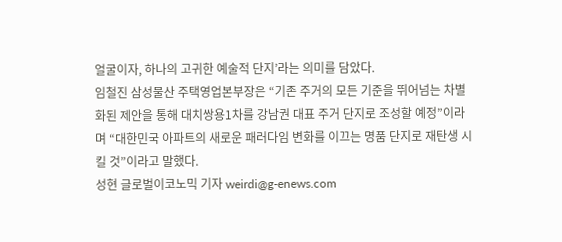얼굴이자, 하나의 고귀한 예술적 단지’라는 의미를 담았다.
임철진 삼성물산 주택영업본부장은 “기존 주거의 모든 기준을 뛰어넘는 차별화된 제안을 통해 대치쌍용1차를 강남권 대표 주거 단지로 조성할 예정”이라며 “대한민국 아파트의 새로운 패러다임 변화를 이끄는 명품 단지로 재탄생 시킬 것”이라고 말했다.
성현 글로벌이코노믹 기자 weirdi@g-enews.com